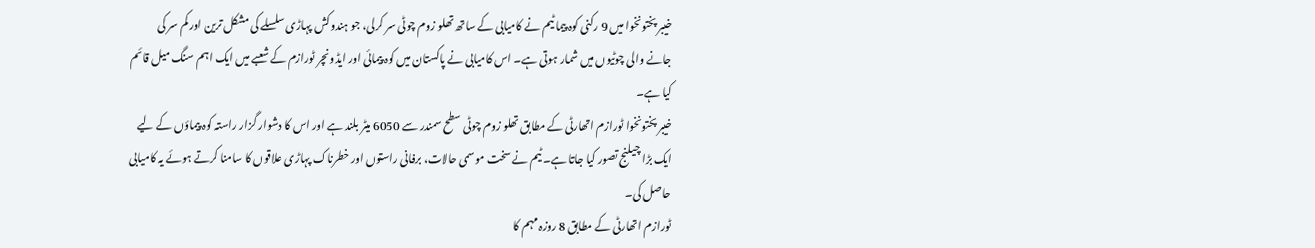خیبر پختونخوا میں 9 رکنی کوہ پیما ٹیم نے کامیابی کے ساتھ تھلو زوم چوٹی سر کرلی، جو ہندوکش پہاڑی سلسلے کی مشکل ترین اور کم سر کی جانے والی چوٹیوں میں شمار ہوتی ہے۔ اس کامیابی نے پاکستان میں کوہ پیمائی اور ایڈونچر ٹورازم کے شعبے میں ایک اہم سنگ میل قائم کیا ہے۔
خیبر پختونخوا ٹورازم اتھارٹی کے مطابق تھلو زوم چوٹی سطح سمندر سے 6050 میٹر بلند ہے اور اس کا دشوار گزار راستہ کوہ پیماؤں کے لیے ایک بڑا چیلنج تصور کیا جاتا ہے۔ ٹیم نے سخت موسمی حالات، برفانی راستوں اور خطرناک پہاڑی علاقوں کا سامنا کرتے ہوئے یہ کامیابی حاصل کی۔
ٹورازم اتھارٹی کے مطابق 8 روزہ مہم کا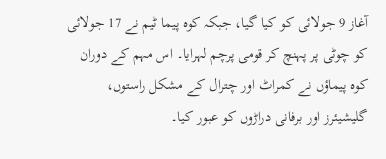آغاز 9 جولائی کو کیا گیا، جبکہ کوہ پیما ٹیم نے 17 جولائی کو چوٹی پر پہنچ کر قومی پرچم لہرایا۔ اس مہم کے دوران کوہ پیماؤں نے کمراٹ اور چترال کے مشکل راستوں، گلیشیئرز اور برفانی دراڑوں کو عبور کیا۔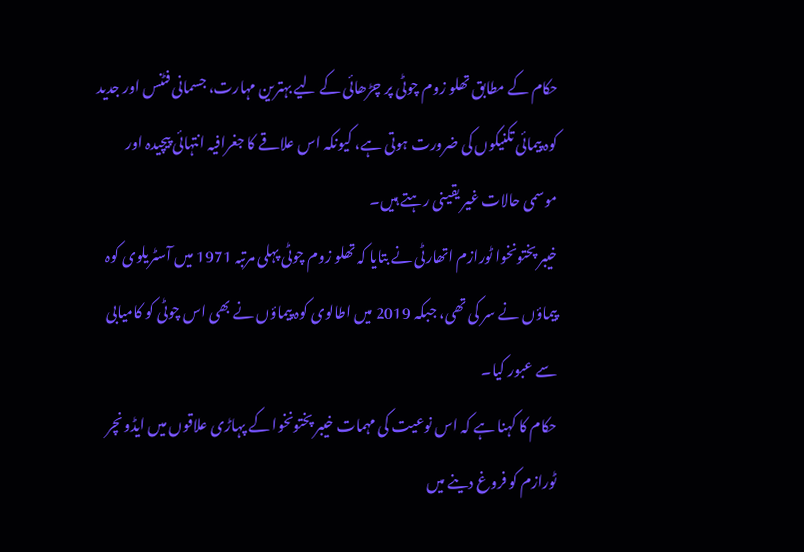حکام کے مطابق تھلو زوم چوٹی پر چڑھائی کے لیے بہترین مہارت، جسمانی فٹنس اور جدید کوہ پیمائی تکنیکوں کی ضرورت ہوتی ہے، کیونکہ اس علاقے کا جغرافیہ انتہائی پیچیدہ اور موسمی حالات غیر یقینی رہتے ہیں۔
خیبر پختونخوا ٹورازم اتھارٹی نے بتایا کہ تھلو زوم چوٹی پہلی مرتبہ 1971 میں آسٹریلوی کوہ پیماؤں نے سر کی تھی، جبکہ 2019 میں اطالوی کوہ پیماؤں نے بھی اس چوٹی کو کامیابی سے عبور کیا۔
حکام کا کہنا ہے کہ اس نوعیت کی مہمات خیبر پختونخوا کے پہاڑی علاقوں میں ایڈونچر ٹورازم کو فروغ دینے میں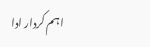اہم کردار ادا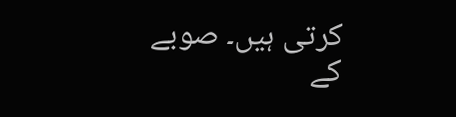کرتی ہیں۔ صوبے کے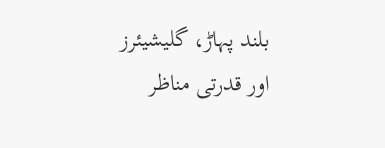بلند پہاڑ، گلیشیئرز اور قدرتی مناظر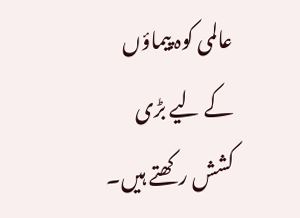عالمی کوہ پیماؤں کے لیے بڑی کشش رکھتے ہیں۔